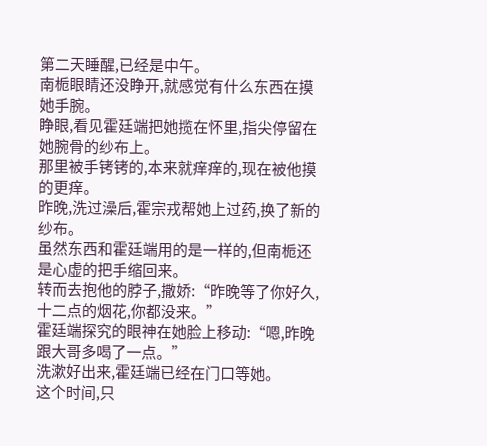第二天睡醒,已经是中午。
南栀眼睛还没睁开,就感觉有什么东西在摸她手腕。
睁眼,看见霍廷端把她揽在怀里,指尖停留在她腕骨的纱布上。
那里被手铐铐的,本来就痒痒的,现在被他摸的更痒。
昨晚,洗过澡后,霍宗戎帮她上过药,换了新的纱布。
虽然东西和霍廷端用的是一样的,但南栀还是心虚的把手缩回来。
转而去抱他的脖子,撒娇:“昨晚等了你好久,十二点的烟花,你都没来。”
霍廷端探究的眼神在她脸上移动:“嗯,昨晚跟大哥多喝了一点。”
洗漱好出来,霍廷端已经在门口等她。
这个时间,只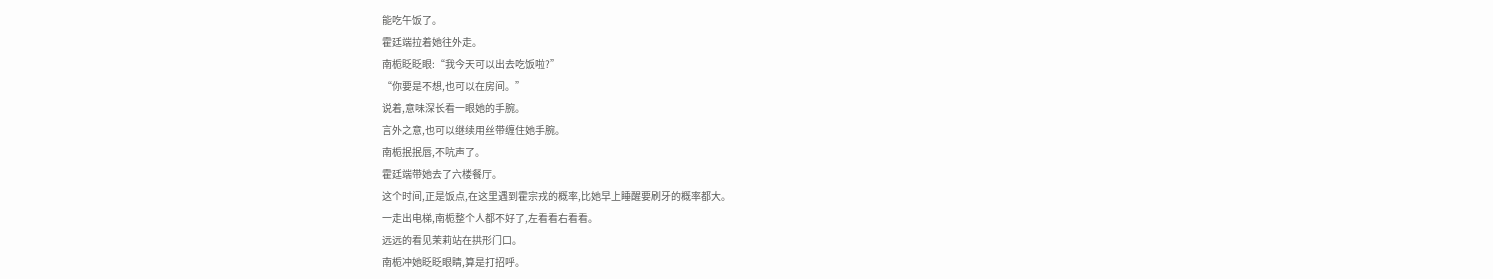能吃午饭了。
霍廷端拉着她往外走。
南栀眨眨眼:“我今天可以出去吃饭啦?”
“你要是不想,也可以在房间。”
说着,意味深长看一眼她的手腕。
言外之意,也可以继续用丝带缠住她手腕。
南栀抿抿唇,不吭声了。
霍廷端带她去了六楼餐厅。
这个时间,正是饭点,在这里遇到霍宗戎的概率,比她早上睡醒要刷牙的概率都大。
一走出电梯,南栀整个人都不好了,左看看右看看。
远远的看见茉莉站在拱形门口。
南栀冲她眨眨眼睛,算是打招呼。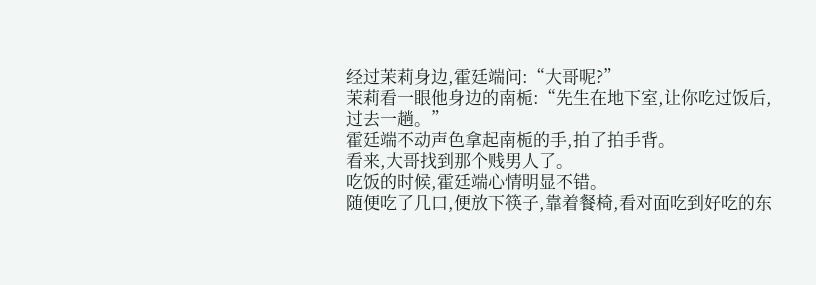经过茉莉身边,霍廷端问:“大哥呢?”
茉莉看一眼他身边的南栀:“先生在地下室,让你吃过饭后,过去一趟。”
霍廷端不动声色拿起南栀的手,拍了拍手背。
看来,大哥找到那个贱男人了。
吃饭的时候,霍廷端心情明显不错。
随便吃了几口,便放下筷子,靠着餐椅,看对面吃到好吃的东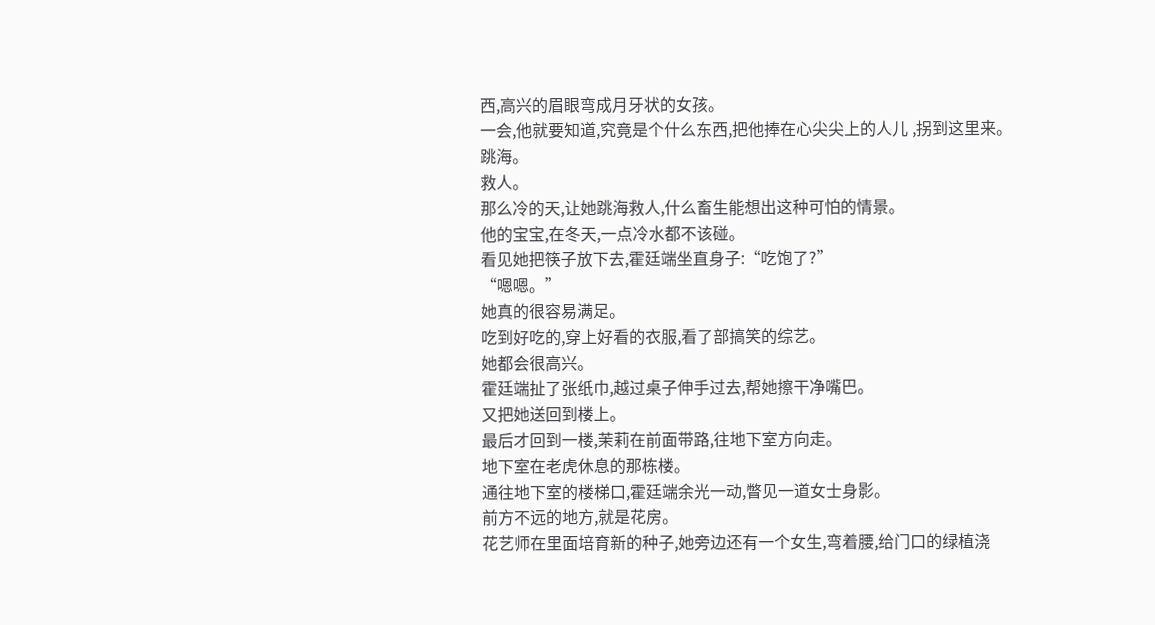西,高兴的眉眼弯成月牙状的女孩。
一会,他就要知道,究竟是个什么东西,把他捧在心尖尖上的人儿 ,拐到这里来。
跳海。
救人。
那么冷的天,让她跳海救人,什么畜生能想出这种可怕的情景。
他的宝宝,在冬天,一点冷水都不该碰。
看见她把筷子放下去,霍廷端坐直身子:“吃饱了?”
“嗯嗯。”
她真的很容易满足。
吃到好吃的,穿上好看的衣服,看了部搞笑的综艺。
她都会很高兴。
霍廷端扯了张纸巾,越过桌子伸手过去,帮她擦干净嘴巴。
又把她送回到楼上。
最后才回到一楼,茉莉在前面带路,往地下室方向走。
地下室在老虎休息的那栋楼。
通往地下室的楼梯口,霍廷端余光一动,瞥见一道女士身影。
前方不远的地方,就是花房。
花艺师在里面培育新的种子,她旁边还有一个女生,弯着腰,给门口的绿植浇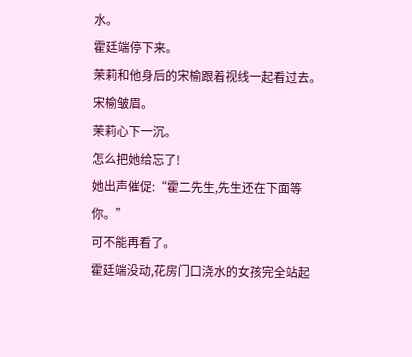水。
霍廷端停下来。
茉莉和他身后的宋榆跟着视线一起看过去。
宋榆皱眉。
茉莉心下一沉。
怎么把她给忘了!
她出声催促:“霍二先生,先生还在下面等你。”
可不能再看了。
霍廷端没动,花房门口浇水的女孩完全站起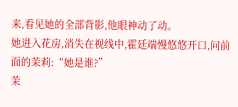来,看见她的全部背影,他眼神动了动。
她进入花房,消失在视线中,霍廷端慢悠悠开口,问前面的茉莉:“她是谁?”
茉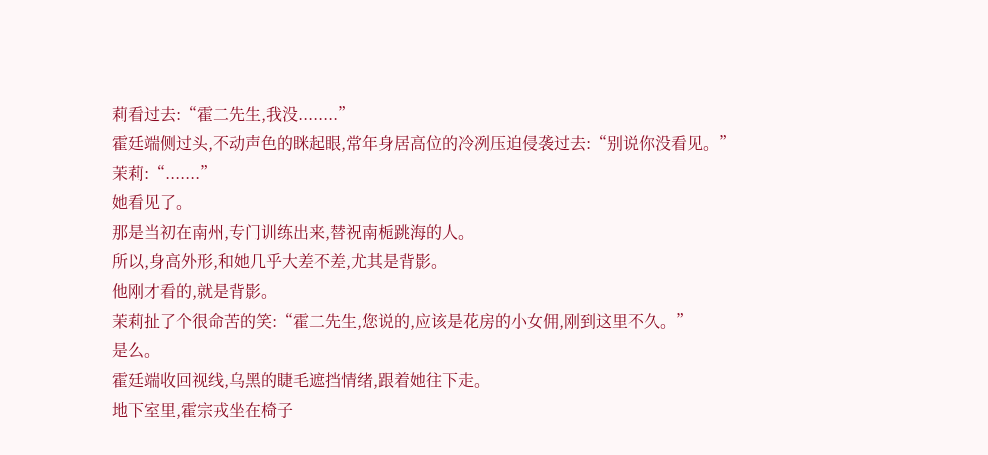莉看过去:“霍二先生,我没........”
霍廷端侧过头,不动声色的眯起眼,常年身居高位的冷冽压迫侵袭过去:“别说你没看见。”
茉莉:“.......”
她看见了。
那是当初在南州,专门训练出来,替祝南栀跳海的人。
所以,身高外形,和她几乎大差不差,尤其是背影。
他刚才看的,就是背影。
茉莉扯了个很命苦的笑:“霍二先生,您说的,应该是花房的小女佣,刚到这里不久。”
是么。
霍廷端收回视线,乌黑的睫毛遮挡情绪,跟着她往下走。
地下室里,霍宗戎坐在椅子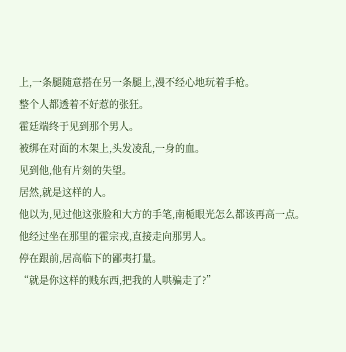上,一条腿随意搭在另一条腿上,漫不经心地玩着手枪。
整个人都透着不好惹的张狂。
霍廷端终于见到那个男人。
被绑在对面的木架上,头发凌乱,一身的血。
见到他,他有片刻的失望。
居然,就是这样的人。
他以为,见过他这张脸和大方的手笔,南栀眼光怎么都该再高一点。
他经过坐在那里的霍宗戎,直接走向那男人。
停在跟前,居高临下的鄙夷打量。
“就是你这样的贱东西,把我的人哄骗走了?”